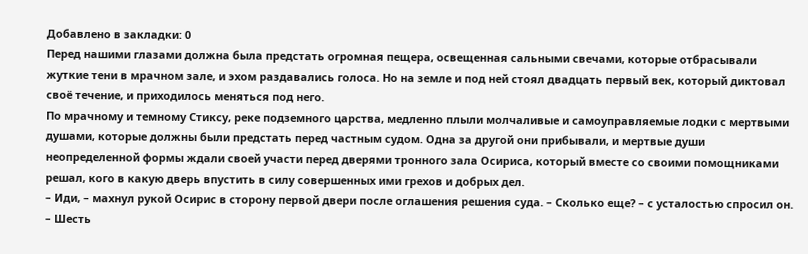Добавлено в закладки: 0
Перед нашими глазами должна была предстать огромная пещера, освещенная сальными свечами, которые отбрасывали жуткие тени в мрачном зале, и эхом раздавались голоса. Но на земле и под ней стоял двадцать первый век, который диктовал своё течение, и приходилось меняться под него.
По мрачному и темному Стиксу, реке подземного царства, медленно плыли молчаливые и самоуправляемые лодки с мертвыми душами, которые должны были предстать перед частным судом. Одна за другой они прибывали, и мертвые души неопределенной формы ждали своей участи перед дверями тронного зала Осириса, который вместе со своими помощниками решал, кого в какую дверь впустить в силу совершенных ими грехов и добрых дел.
– Иди, – махнул рукой Осирис в сторону первой двери после оглашения решения суда. – Сколько еще? – с усталостью спросил он.
– Шесть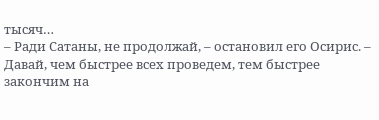тысяч…
– Ради Сатаны, не продолжай, – остановил его Осирис. – Давай, чем быстрее всех проведем, тем быстрее закончим на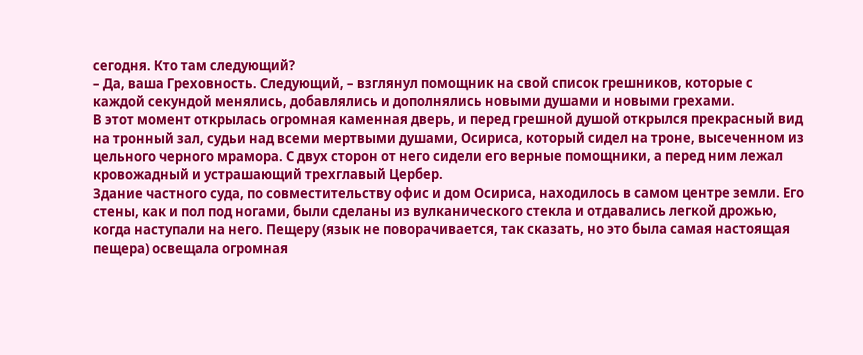сегодня. Кто там следующий?
– Да, ваша Греховность. Следующий, – взглянул помощник на свой список грешников, которые с каждой секундой менялись, добавлялись и дополнялись новыми душами и новыми грехами.
В этот момент открылась огромная каменная дверь, и перед грешной душой открылся прекрасный вид на тронный зал, судьи над всеми мертвыми душами, Осириса, который сидел на троне, высеченном из цельного черного мрамора. С двух сторон от него сидели его верные помощники, а перед ним лежал кровожадный и устрашающий трехглавый Цербер.
Здание частного суда, по совместительству офис и дом Осириса, находилось в самом центре земли. Его стены, как и пол под ногами, были сделаны из вулканического стекла и отдавались легкой дрожью, когда наступали на него. Пещеру (язык не поворачивается, так сказать, но это была самая настоящая пещера) освещала огромная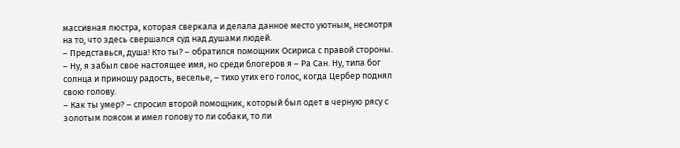массивная люстра, которая сверкала и делала данное место уютным, несмотря на то, что здесь свершался суд над душами людей.
– Представься, душа! Кто ты? – обратился помощник Осириса с правой стороны.
– Ну, я забыл свое настоящее имя, но среди блогеров я – Ра Сан. Ну, типа бог солнца и приношу радость, веселье, – тихо утих его голос, когда Цербер поднял свою голову.
– Как ты умер? – спросил второй помощник, который был одет в черную рясу с золотым поясом и имел голову то ли собаки, то ли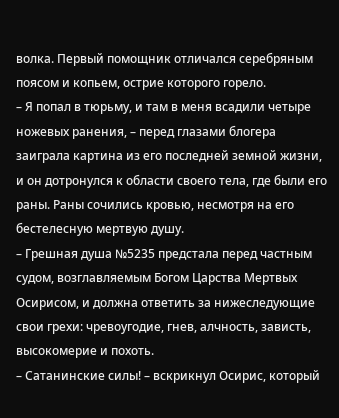волка. Первый помощник отличался серебряным поясом и копьем, острие которого горело.
– Я попал в тюрьму, и там в меня всадили четыре ножевых ранения, – перед глазами блогера заиграла картина из его последней земной жизни, и он дотронулся к области своего тела, где были его раны. Раны сочились кровью, несмотря на его бестелесную мертвую душу.
– Грешная душа №5235 предстала перед частным судом, возглавляемым Богом Царства Мертвых Осирисом, и должна ответить за нижеследующие свои грехи: чревоугодие, гнев, алчность, зависть, высокомерие и похоть.
– Сатанинские силы! – вскрикнул Осирис, который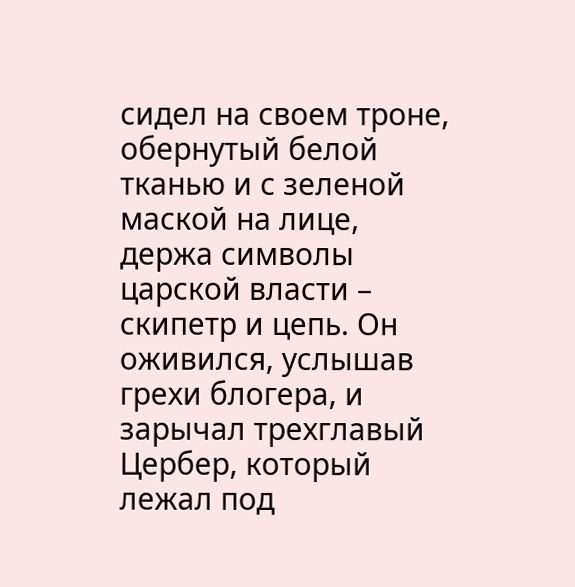сидел на своем троне, обернутый белой тканью и с зеленой маской на лице, держа символы царской власти – скипетр и цепь. Он оживился, услышав грехи блогера, и зарычал трехглавый Цербер, который лежал под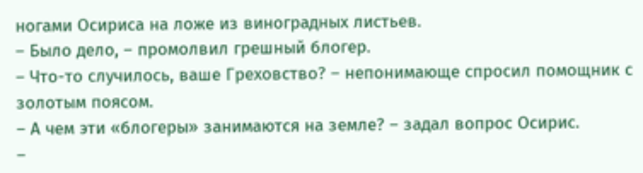ногами Осириса на ложе из виноградных листьев.
– Было дело, – промолвил грешный блогер.
– Что-то случилось, ваше Греховство? – непонимающе спросил помощник с золотым поясом.
– А чем эти «блогеры» занимаются на земле? – задал вопрос Осирис.
–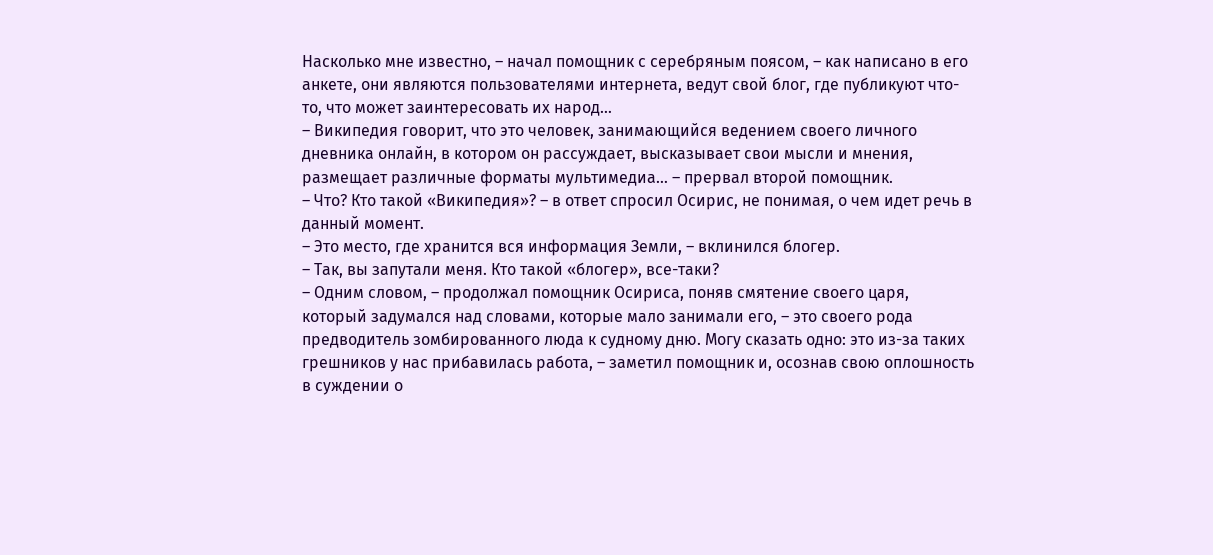Насколько мне известно, – начал помощник с серебряным поясом, – как написано в его анкете, они являются пользователями интернета, ведут свой блог, где публикуют что-то, что может заинтересовать их народ…
– Википедия говорит, что это человек, занимающийся ведением своего личного дневника онлайн, в котором он рассуждает, высказывает свои мысли и мнения, размещает различные форматы мультимедиа… – прервал второй помощник.
– Что? Кто такой «Википедия»? – в ответ спросил Осирис, не понимая, о чем идет речь в данный момент.
– Это место, где хранится вся информация Земли, – вклинился блогер.
– Так, вы запутали меня. Кто такой «блогер», все-таки?
– Одним словом, – продолжал помощник Осириса, поняв смятение своего царя, который задумался над словами, которые мало занимали его, – это своего рода предводитель зомбированного люда к судному дню. Могу сказать одно: это из-за таких грешников у нас прибавилась работа, – заметил помощник и, осознав свою оплошность в суждении о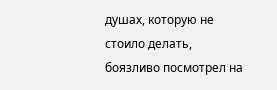душах, которую не стоило делать, боязливо посмотрел на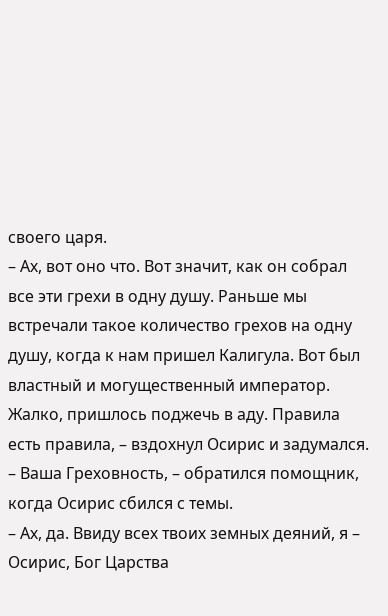своего царя.
– Ах, вот оно что. Вот значит, как он собрал все эти грехи в одну душу. Раньше мы встречали такое количество грехов на одну душу, когда к нам пришел Калигула. Вот был властный и могущественный император. Жалко, пришлось поджечь в аду. Правила есть правила, – вздохнул Осирис и задумался.
– Ваша Греховность, – обратился помощник, когда Осирис сбился с темы.
– Ах, да. Ввиду всех твоих земных деяний, я – Осирис, Бог Царства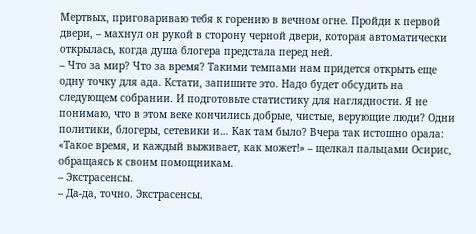Мертвых, приговариваю тебя к горению в вечном огне. Пройди к первой двери, – махнул он рукой в сторону черной двери, которая автоматически открылась, когда душа блогера предстала перед ней.
– Что за мир? Что за время? Такими темпами нам придется открыть еще одну точку для ада. Кстати, запишите это. Надо будет обсудить на следующем собрании. И подготовьте статистику для наглядности. Я не понимаю, что в этом веке кончились добрые, чистые, верующие люди? Одни политики, блогеры, сетевики и… Как там было? Вчера так истошно орала: «Такое время, и каждый выживает, как может!» – щелкал пальцами Осирис, обращаясь к своим помощникам.
– Экстрасенсы.
– Да-да, точно. Экстрасенсы.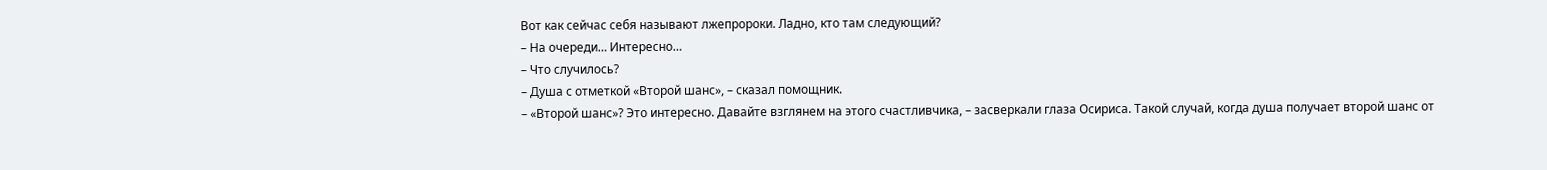Вот как сейчас себя называют лжепророки. Ладно, кто там следующий?
– На очереди… Интересно…
– Что случилось?
– Душа с отметкой «Второй шанс», – сказал помощник.
– «Второй шанс»? Это интересно. Давайте взглянем на этого счастливчика, – засверкали глаза Осириса. Такой случай, когда душа получает второй шанс от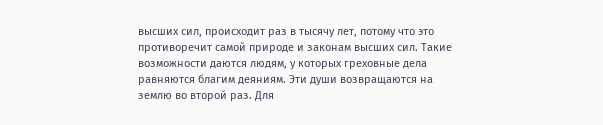высших сил, происходит раз в тысячу лет, потому что это противоречит самой природе и законам высших сил. Такие возможности даются людям, у которых греховные дела равняются благим деяниям. Эти души возвращаются на землю во второй раз. Для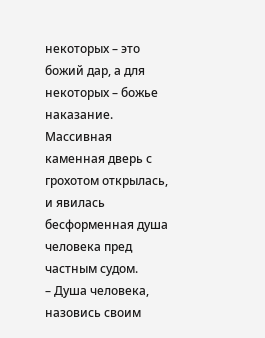некоторых – это божий дар, а для некоторых – божье наказание.
Массивная каменная дверь с грохотом открылась, и явилась бесформенная душа человека пред частным судом.
– Душа человека, назовись своим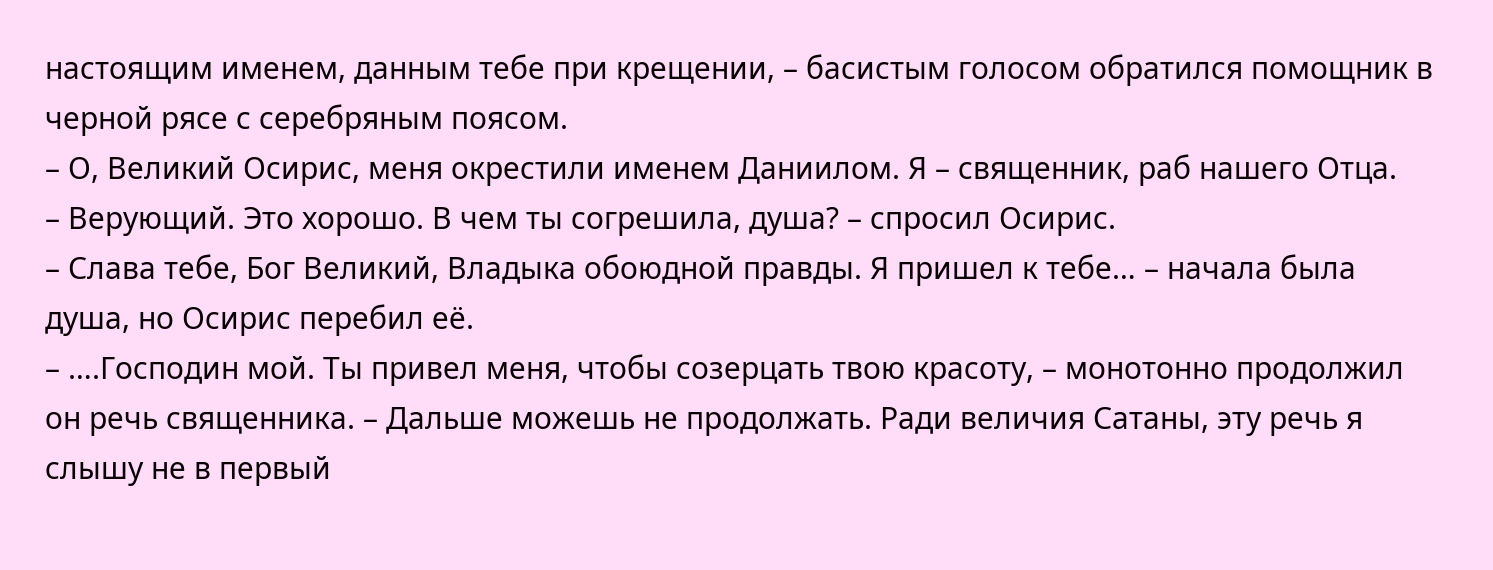настоящим именем, данным тебе при крещении, – басистым голосом обратился помощник в черной рясе с серебряным поясом.
– О, Великий Осирис, меня окрестили именем Даниилом. Я – священник, раб нашего Отца.
– Верующий. Это хорошо. В чем ты согрешила, душа? – спросил Осирис.
– Слава тебе, Бог Великий, Владыка обоюдной правды. Я пришел к тебе… – начала была душа, но Осирис перебил её.
– ….Господин мой. Ты привел меня, чтобы созерцать твою красоту, – монотонно продолжил он речь священника. – Дальше можешь не продолжать. Ради величия Сатаны, эту речь я слышу не в первый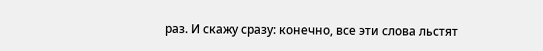раз. И скажу сразу: конечно, все эти слова льстят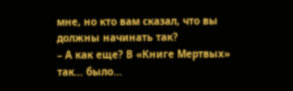мне, но кто вам сказал, что вы должны начинать так?
– А как еще? В «Книге Мертвых» так… было…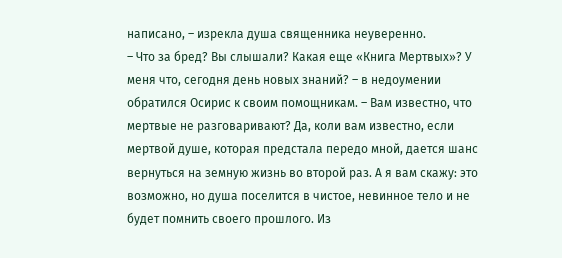написано, – изрекла душа священника неуверенно.
– Что за бред? Вы слышали? Какая еще «Книга Мертвых»? У меня что, сегодня день новых знаний? – в недоумении обратился Осирис к своим помощникам. – Вам известно, что мертвые не разговаривают? Да, коли вам известно, если мертвой душе, которая предстала передо мной, дается шанс вернуться на земную жизнь во второй раз. А я вам скажу: это возможно, но душа поселится в чистое, невинное тело и не будет помнить своего прошлого. Из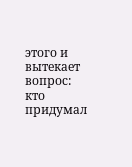этого и вытекает вопрос: кто придумал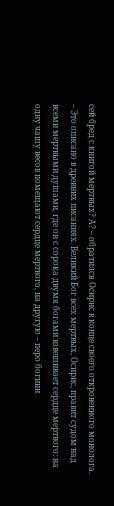сей бред с книгой мертвых? А? – обратился Осирис в конце своего откровенного монолога.
– Это описано в древних писаниях. Великий Бог всех мертвых, Осирис, правит судом над всеми мертвыми душами, где он с сорока двумя богами взвешивает сердце мертвого: на одну чашу весов помещают сердце мертвого, на другую – перо богини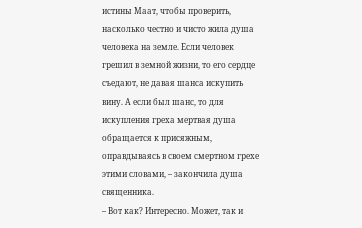истины Маат, чтобы проверить, насколько честно и чисто жила душа человека на земле. Если человек грешил в земной жизни, то его сердце съедают, не давая шанса искупить вину. А если был шанс, то для искупления греха мертвая душа обращается к присяжным, оправдываясь в своем смертном грехе этими словами, – закончила душа священника.
– Вот как? Интересно. Может, так и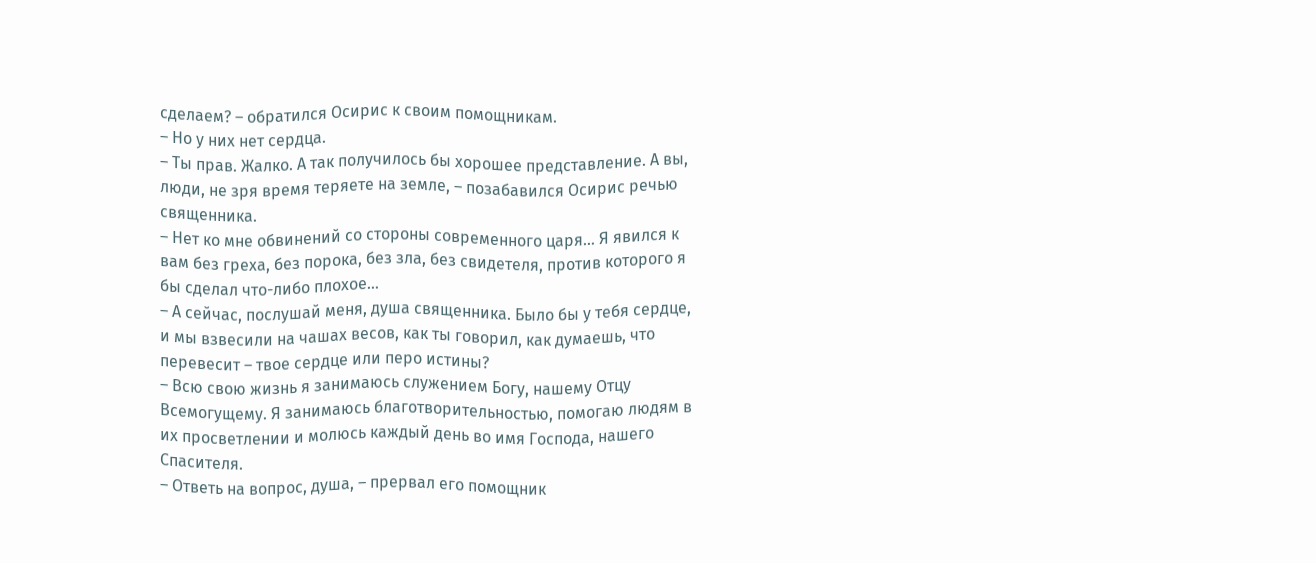сделаем? – обратился Осирис к своим помощникам.
– Но у них нет сердца.
– Ты прав. Жалко. А так получилось бы хорошее представление. А вы, люди, не зря время теряете на земле, – позабавился Осирис речью священника.
– Нет ко мне обвинений со стороны современного царя… Я явился к вам без греха, без порока, без зла, без свидетеля, против которого я бы сделал что-либо плохое…
– А сейчас, послушай меня, душа священника. Было бы у тебя сердце, и мы взвесили на чашах весов, как ты говорил, как думаешь, что перевесит – твое сердце или перо истины?
– Всю свою жизнь я занимаюсь служением Богу, нашему Отцу Всемогущему. Я занимаюсь благотворительностью, помогаю людям в их просветлении и молюсь каждый день во имя Господа, нашего Спасителя.
– Ответь на вопрос, душа, – прервал его помощник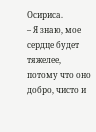Осириса.
– Я знаю, мое сердце будет тяжелее, потому что оно добро, чисто и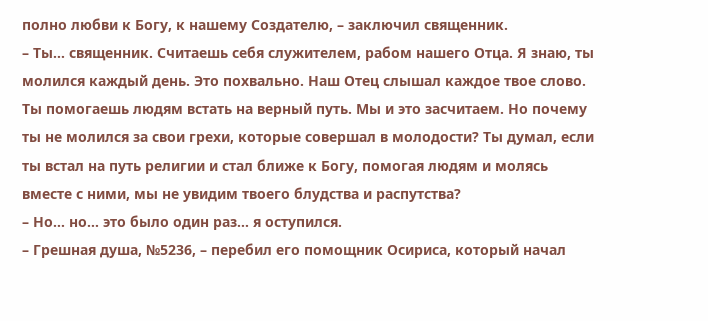полно любви к Богу, к нашему Создателю, – заключил священник.
– Ты… священник. Считаешь себя служителем, рабом нашего Отца. Я знаю, ты молился каждый день. Это похвально. Наш Отец слышал каждое твое слово. Ты помогаешь людям встать на верный путь. Мы и это засчитаем. Но почему ты не молился за свои грехи, которые совершал в молодости? Ты думал, если ты встал на путь религии и стал ближе к Богу, помогая людям и молясь вместе с ними, мы не увидим твоего блудства и распутства?
– Но… но… это было один раз… я оступился.
– Грешная душа, №5236, – перебил его помощник Осириса, который начал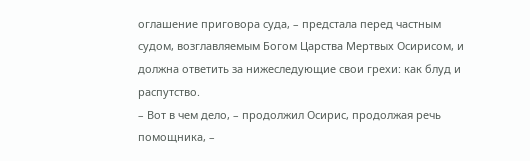оглашение приговора суда, – предстала перед частным судом, возглавляемым Богом Царства Мертвых Осирисом, и должна ответить за нижеследующие свои грехи: как блуд и распутство.
– Вот в чем дело, – продолжил Осирис, продолжая речь помощника, –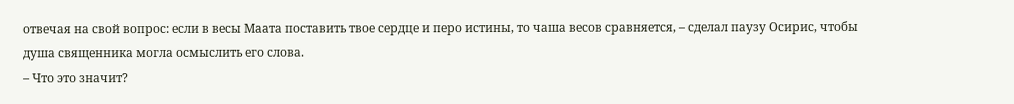отвечая на свой вопрос: если в весы Мaaта поставить твое сердце и перо истины, то чаша весов сравняется, – сделал паузу Осирис, чтобы душа священника могла осмыслить его слова.
– Что это значит?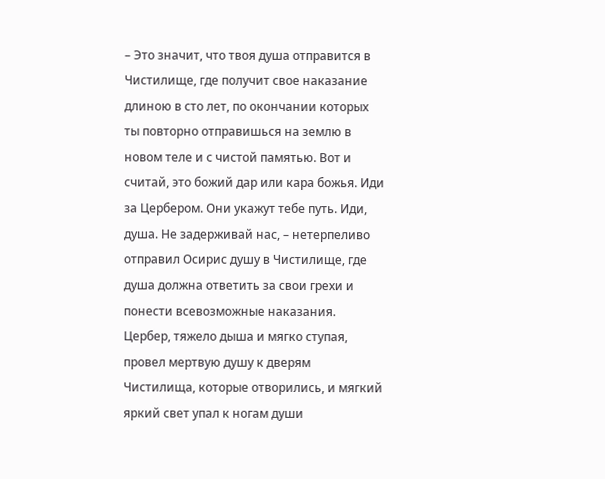– Это значит, что твоя душа отправится в Чистилище, где получит свое наказание длиною в сто лет, по окончании которых ты повторно отправишься на землю в новом теле и с чистой памятью. Вот и считай, это божий дар или кара божья. Иди за Цербером. Они укажут тебе путь. Иди, душа. Не задерживай нас, – нетерпеливо отправил Осирис душу в Чистилище, где душа должна ответить за свои грехи и понести всевозможные наказания.
Цербер, тяжело дыша и мягко ступая, провел мертвую душу к дверям Чистилища, которые отворились, и мягкий яркий свет упал к ногам души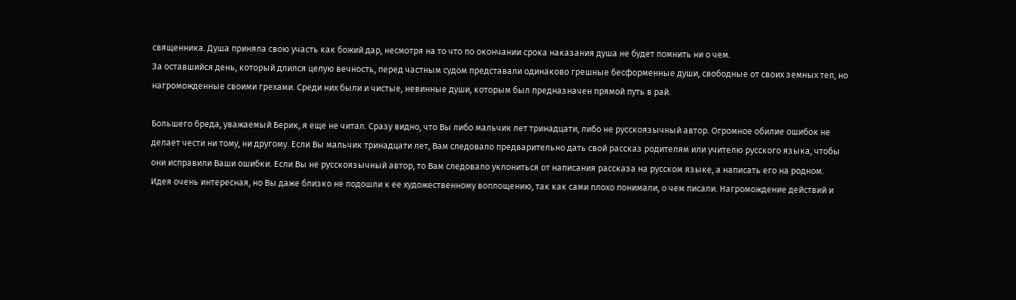священника. Душа приняла свою участь как божий дар, несмотря на то что по окончании срока наказания душа не будет помнить ни о чем.
За оставшийся день, который длился целую вечность, перед частным судом представали одинаково грешные бесформенные души, свободные от своих земных тел, но нагроможденные своими грехами. Среди них были и чистые, невинные души, которым был предназначен прямой путь в рай.

Большего бреда, уважаемый Берик, я еще не читал. Сразу видно, что Вы либо мальчик лет тринадцати, либо не русскоязычный автор. Огромное обилие ошибок не делает чести ни тому, ни другому. Если Вы мальчик тринадцати лет, Вам следовало предварительно дать свой рассказ родителям или учителю русского языка, чтобы они исправили Ваши ошибки. Если Вы не русскоязычный автор, то Вам следовало уклониться от написания рассказа на русском языке, а написать его на родном.
Идея очень интересная, но Вы даже близко не подошли к ее художественному воплощению, так как сами плохо понимали, о чем писали. Нагромождение действий и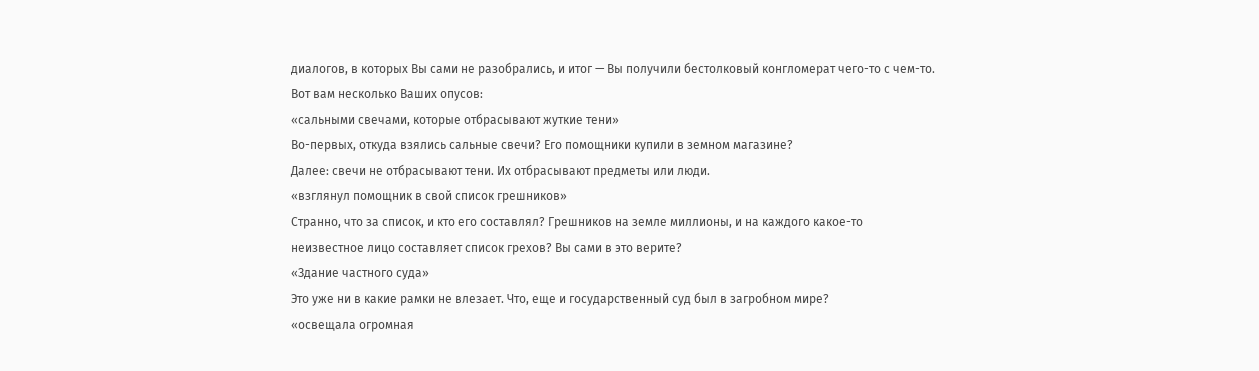диалогов, в которых Вы сами не разобрались, и итог — Вы получили бестолковый конгломерат чего-то с чем-то.
Вот вам несколько Ваших опусов:
«сальными свечами, которые отбрасывают жуткие тени»
Во-первых, откуда взялись сальные свечи? Его помощники купили в земном магазине?
Далее: свечи не отбрасывают тени. Их отбрасывают предметы или люди.
«взглянул помощник в свой список грешников»
Странно, что за список, и кто его составлял? Грешников на земле миллионы, и на каждого какое-то неизвестное лицо составляет список грехов? Вы сами в это верите?
«Здание частного суда»
Это уже ни в какие рамки не влезает. Что, еще и государственный суд был в загробном мире?
«освещала огромная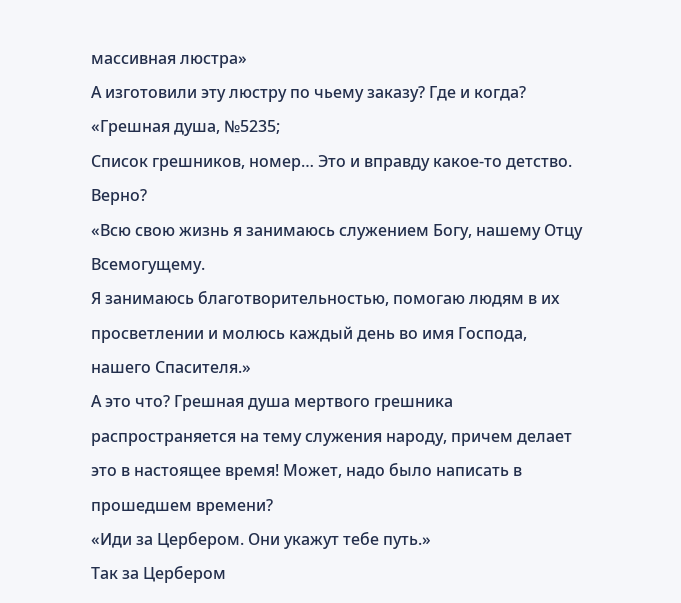массивная люстра»
А изготовили эту люстру по чьему заказу? Где и когда?
«Грешная душа, №5235;
Список грешников, номер… Это и вправду какое-то детство. Верно?
«Всю свою жизнь я занимаюсь служением Богу, нашему Отцу Всемогущему.
Я занимаюсь благотворительностью, помогаю людям в их просветлении и молюсь каждый день во имя Господа, нашего Спасителя.»
А это что? Грешная душа мертвого грешника распространяется на тему служения народу, причем делает это в настоящее время! Может, надо было написать в прошедшем времени?
«Иди за Цербером. Они укажут тебе путь.»
Так за Цербером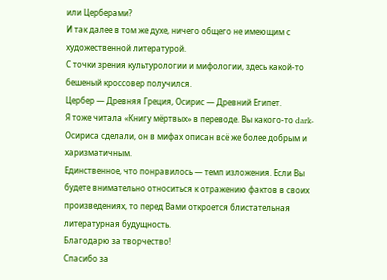или Церберами?
И так далее в том же духе, ничего общего не имеющим с художественной литературой.
С точки зрения культурологии и мифологии, здесь какой-то бешеный кроссовер получился.
Цербер — Древняя Греция, Осирис — Древний Египет.
Я тоже читала «Книгу мёртвых» в переводе. Вы какого-то dark-Осириса сделали, он в мифах описан всё же более добрым и харизматичным.
Единственное, что понравилось — темп изложения. Если Вы будете внимательно относиться к отражению фактов в своих произведениях, то перед Вами откроется блистательная литературная будущность.
Благодарю за творчество!
Спасибо за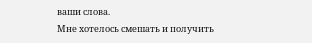ваши слова.
Мне хотелось смешать и получить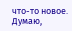что-то новое. Думаю,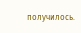получилось.